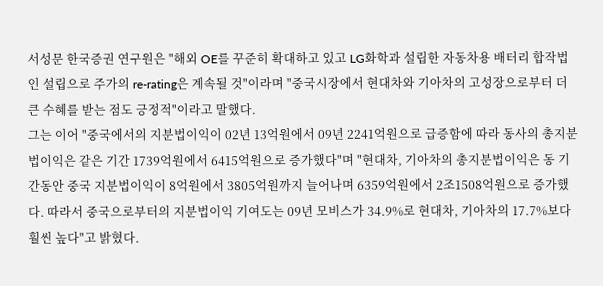서성문 한국증권 연구원은 "해외 OE를 꾸준히 확대하고 있고 LG화학과 설립한 자동차용 배터리 합작법인 설립으로 주가의 re-rating은 계속될 것"이라며 "중국시장에서 현대차와 기아차의 고성장으로부터 더 큰 수혜를 받는 점도 긍정적"이라고 말했다.
그는 이어 "중국에서의 지분법이익이 02년 13억원에서 09년 2241억원으로 급증함에 따라 동사의 총지분법이익은 같은 기간 1739억원에서 6415억원으로 증가했다"며 "현대차, 기아차의 총지분법이익은 동 기간동안 중국 지분법이익이 8억원에서 3805억원까지 늘어나며 6359억원에서 2조1508억원으로 증가했다. 따라서 중국으로부터의 지분법이익 기여도는 09년 모비스가 34.9%로 현대차, 기아차의 17.7%보다 훨씬 높다"고 밝혔다.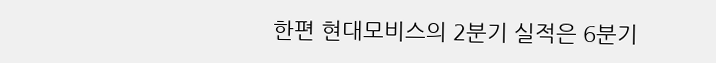한편 현대모비스의 2분기 실적은 6분기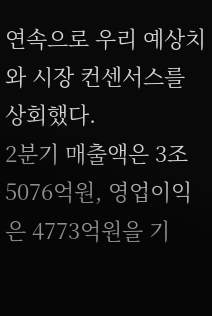연속으로 우리 예상치와 시장 컨센서스를 상회했다.
2분기 매출액은 3조 5076억원, 영업이익은 4773억원을 기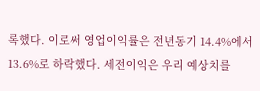록했다. 이로써 영업이익률은 전년동기 14.4%에서 13.6%로 하락했다. 세전이익은 우리 예상치를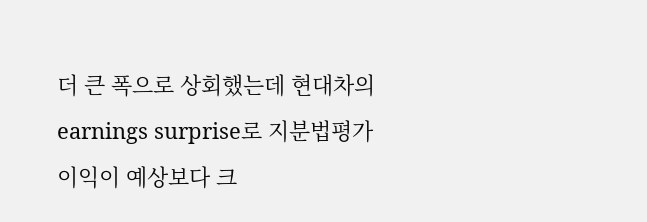더 큰 폭으로 상회했는데 현대차의 earnings surprise로 지분법평가이익이 예상보다 크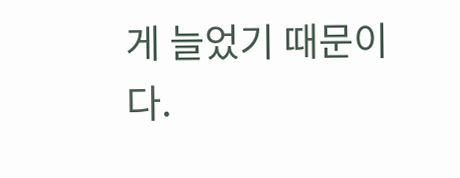게 늘었기 때문이다.